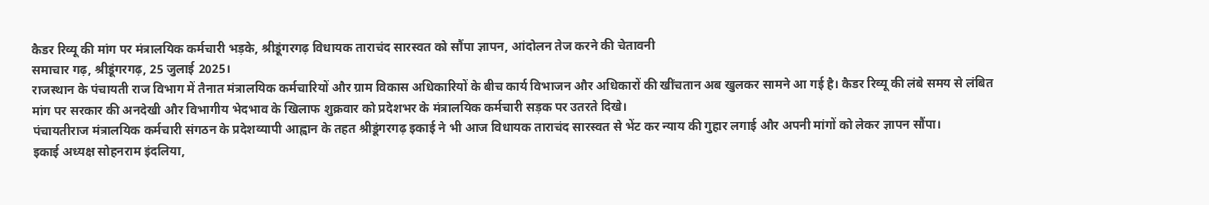कैडर रिव्यू की मांग पर मंत्रालयिक कर्मचारी भड़के, श्रीडूंगरगढ़ विधायक ताराचंद सारस्वत को सौंपा ज्ञापन, आंदोलन तेज करने की चेतावनी
समाचार गढ़, श्रीडूंगरगढ़, 25 जुलाई 2025।
राजस्थान के पंचायती राज विभाग में तैनात मंत्रालयिक कर्मचारियों और ग्राम विकास अधिकारियों के बीच कार्य विभाजन और अधिकारों की खींचतान अब खुलकर सामने आ गई है। कैडर रिव्यू की लंबे समय से लंबित मांग पर सरकार की अनदेखी और विभागीय भेदभाव के खिलाफ शुक्रवार को प्रदेशभर के मंत्रालयिक कर्मचारी सड़क पर उतरते दिखे।
पंचायतीराज मंत्रालयिक कर्मचारी संगठन के प्रदेशव्यापी आह्वान के तहत श्रीडूंगरगढ़ इकाई ने भी आज विधायक ताराचंद सारस्वत से भेंट कर न्याय की गुहार लगाई और अपनी मांगों को लेकर ज्ञापन सौंपा।
इकाई अध्यक्ष सोहनराम इंदलिया,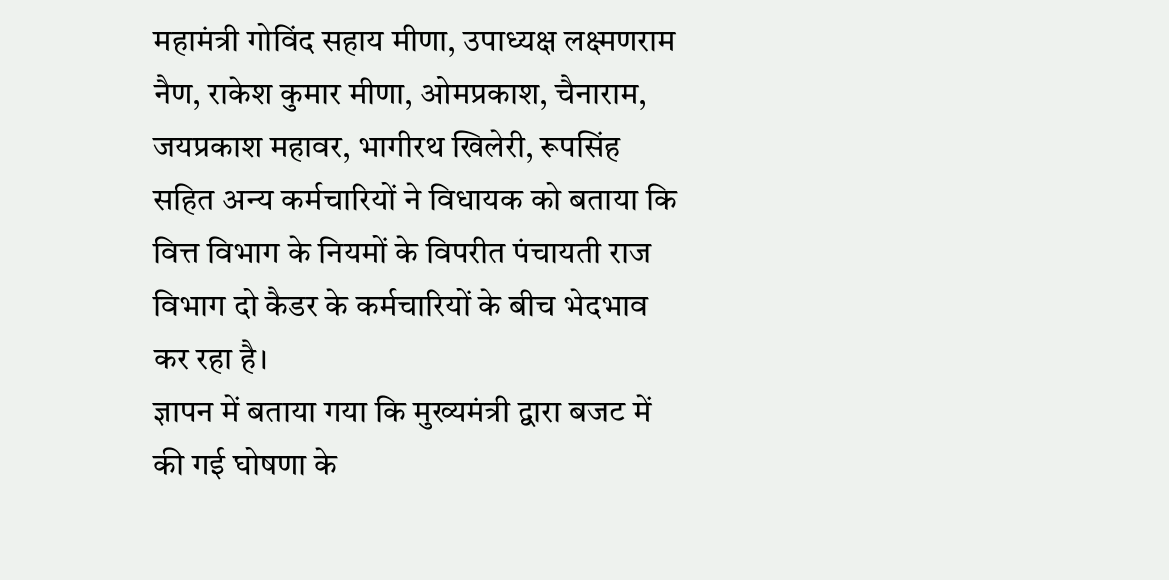महामंत्री गोविंद सहाय मीणा, उपाध्यक्ष लक्ष्मणराम नैण, राकेश कुमार मीणा, ओमप्रकाश, चैनाराम, जयप्रकाश महावर, भागीरथ खिलेरी, रूपसिंह सहित अन्य कर्मचारियों ने विधायक को बताया कि वित्त विभाग के नियमों के विपरीत पंचायती राज विभाग दो कैडर के कर्मचारियों के बीच भेदभाव कर रहा है।
ज्ञापन में बताया गया कि मुख्यमंत्री द्वारा बजट में की गई घोषणा के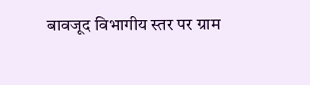बावजूद विभागीय स्तर पर ग्राम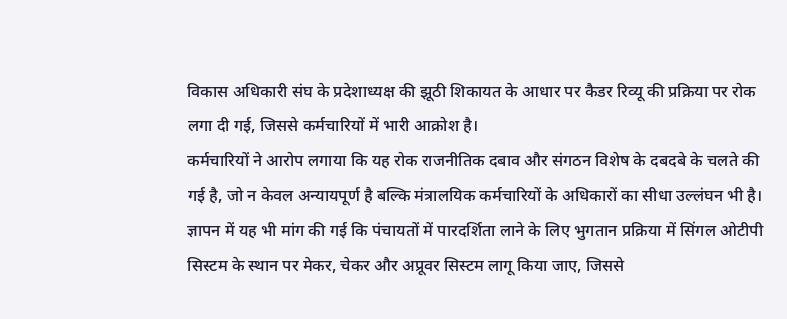विकास अधिकारी संघ के प्रदेशाध्यक्ष की झूठी शिकायत के आधार पर कैडर रिव्यू की प्रक्रिया पर रोक लगा दी गई, जिससे कर्मचारियों में भारी आक्रोश है।
कर्मचारियों ने आरोप लगाया कि यह रोक राजनीतिक दबाव और संगठन विशेष के दबदबे के चलते की गई है, जो न केवल अन्यायपूर्ण है बल्कि मंत्रालयिक कर्मचारियों के अधिकारों का सीधा उल्लंघन भी है।
ज्ञापन में यह भी मांग की गई कि पंचायतों में पारदर्शिता लाने के लिए भुगतान प्रक्रिया में सिंगल ओटीपी सिस्टम के स्थान पर मेकर, चेकर और अप्रूवर सिस्टम लागू किया जाए, जिससे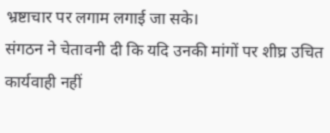भ्रष्टाचार पर लगाम लगाई जा सके।
संगठन ने चेतावनी दी कि यदि उनकी मांगों पर शीघ्र उचित कार्यवाही नहीं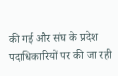की गई और संघ के प्रदेश पदाधिकारियों पर की जा रही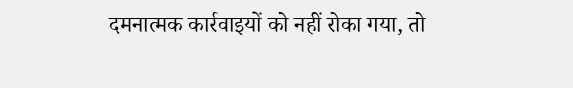दमनात्मक कार्रवाइयों को नहीं रोका गया, तो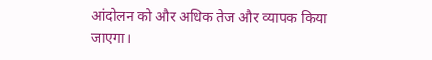आंदोलन को और अधिक तेज और व्यापक किया जाएगा।